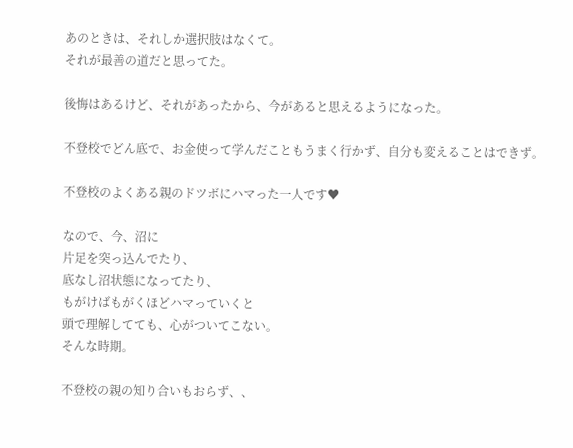あのときは、それしか選択肢はなくて。
それが最善の道だと思ってた。

後悔はあるけど、それがあったから、今があると思えるようになった。

不登校でどん底で、お金使って学んだこともうまく行かず、自分も変えることはできず。

不登校のよくある親のドツボにハマった一人です♥

なので、今、沼に
片足を突っ込んでたり、
底なし沼状態になってたり、
もがけばもがくほどハマっていくと
頭で理解してても、心がついてこない。
そんな時期。

不登校の親の知り合いもおらず、、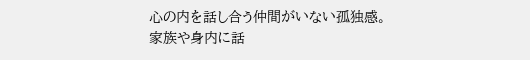心の内を話し合う仲間がいない孤独感。
家族や身内に話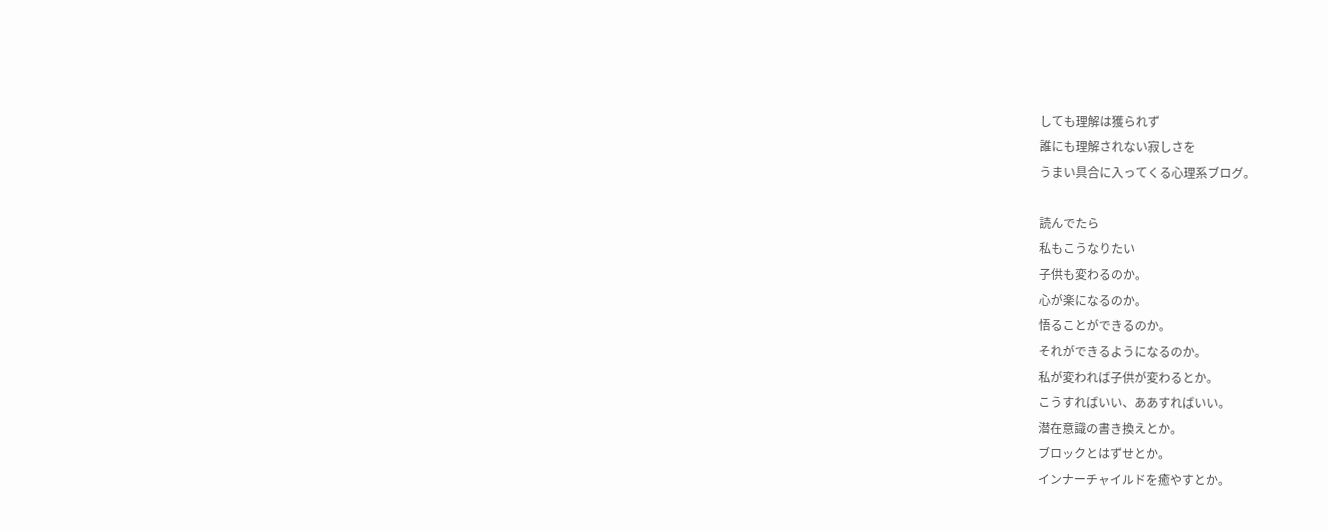しても理解は獲られず
誰にも理解されない寂しさを
うまい具合に入ってくる心理系ブログ。

読んでたら
私もこうなりたい
子供も変わるのか。
心が楽になるのか。
悟ることができるのか。
それができるようになるのか。
私が変われば子供が変わるとか。
こうすればいい、ああすればいい。
潜在意識の書き換えとか。
ブロックとはずせとか。
インナーチャイルドを癒やすとか。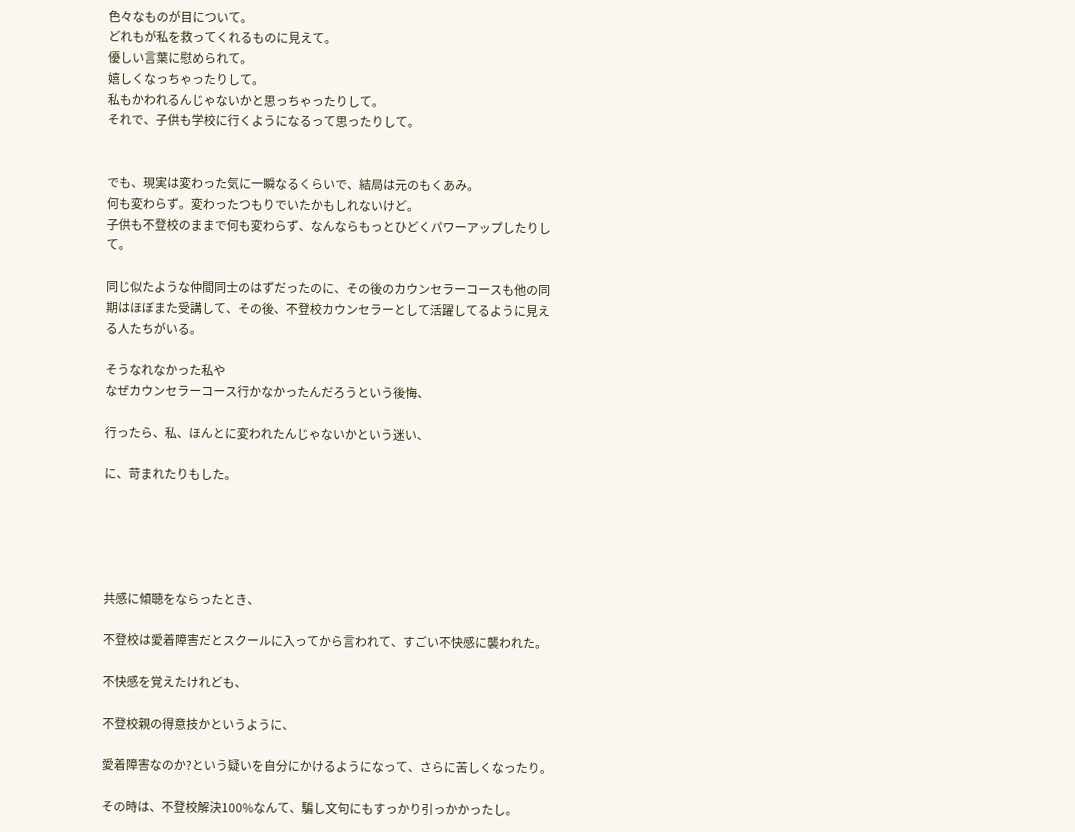色々なものが目について。
どれもが私を救ってくれるものに見えて。
優しい言葉に慰められて。
嬉しくなっちゃったりして。
私もかわれるんじゃないかと思っちゃったりして。
それで、子供も学校に行くようになるって思ったりして。


でも、現実は変わった気に一瞬なるくらいで、結局は元のもくあみ。
何も変わらず。変わったつもりでいたかもしれないけど。
子供も不登校のままで何も変わらず、なんならもっとひどくパワーアップしたりして。

同じ似たような仲間同士のはずだったのに、その後のカウンセラーコースも他の同期はほぼまた受講して、その後、不登校カウンセラーとして活躍してるように見える人たちがいる。

そうなれなかった私や
なぜカウンセラーコース行かなかったんだろうという後悔、

行ったら、私、ほんとに変われたんじゃないかという迷い、

に、苛まれたりもした。





共感に傾聴をならったとき、

不登校は愛着障害だとスクールに入ってから言われて、すごい不快感に襲われた。

不快感を覚えたけれども、

不登校親の得意技かというように、

愛着障害なのか?という疑いを自分にかけるようになって、さらに苦しくなったり。

その時は、不登校解決100%なんて、騙し文句にもすっかり引っかかったし。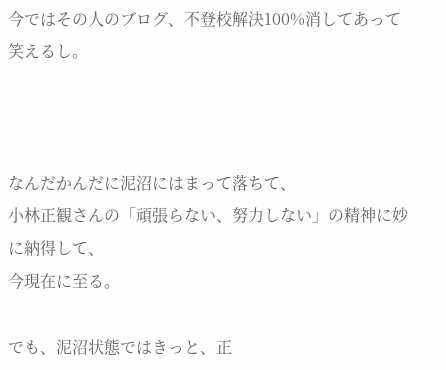今ではその人のブログ、不登校解決100%消してあって笑えるし。



なんだかんだに泥沼にはまって落ちて、
小林正観さんの「頑張らない、努力しない」の精神に妙に納得して、
今現在に至る。

でも、泥沼状態ではきっと、正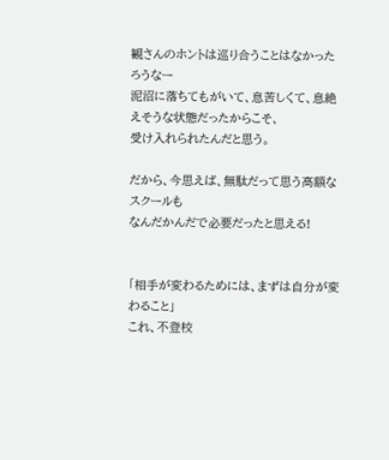観さんのホントは巡り合うことはなかったろうなー
泥沼に落ちてもがいて、息苦しくて、息絶えそうな状態だったからこそ、
受け入れられたんだと思う。

だから、今思えば、無駄だって思う高額なスクールも
なんだかんだで必要だったと思える!


「相手が変わるためには、まずは自分が変わること」
これ、不登校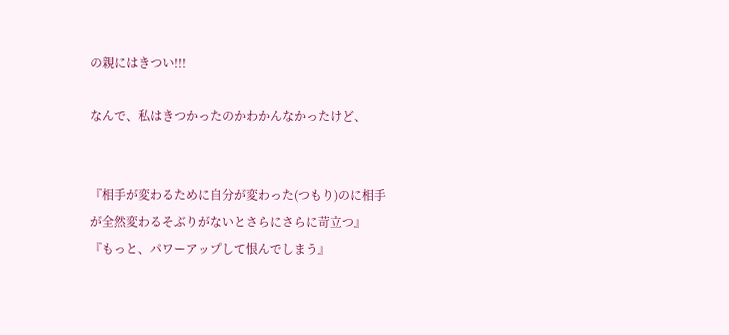の親にはきつい!!!

なんで、私はきつかったのかわかんなかったけど、


『相手が変わるために自分が変わった(つもり)のに相手が全然変わるそぶりがないとさらにさらに苛立つ』
『もっと、パワーアップして恨んでしまう』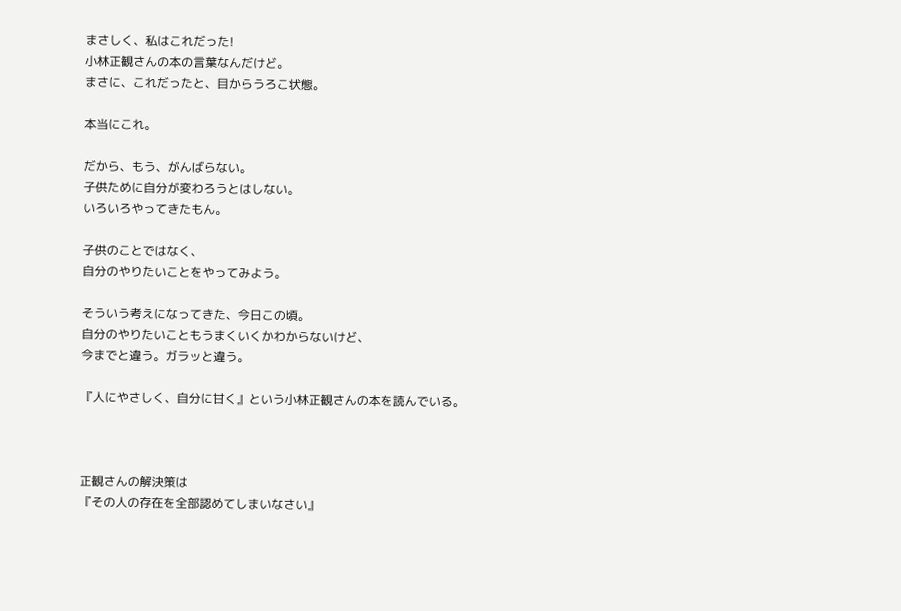まさしく、私はこれだった!
小林正観さんの本の言葉なんだけど。
まさに、これだったと、目からうろこ状態。

本当にこれ。

だから、もう、がんばらない。
子供ために自分が変わろうとはしない。
いろいろやってきたもん。

子供のことではなく、
自分のやりたいことをやってみよう。

そういう考えになってきた、今日この頃。
自分のやりたいこともうまくいくかわからないけど、
今までと違う。ガラッと違う。

『人にやさしく、自分に甘く』という小林正観さんの本を読んでいる。



正観さんの解決策は
『その人の存在を全部認めてしまいなさい』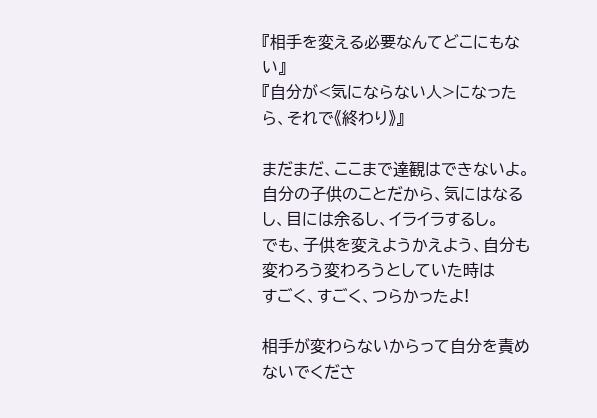『相手を変える必要なんてどこにもない』
『自分が<気にならない人>になったら、それで《終わり》』

まだまだ、ここまで達観はできないよ。
自分の子供のことだから、気にはなるし、目には余るし、イライラするし。
でも、子供を変えようかえよう、自分も変わろう変わろうとしていた時は
すごく、すごく、つらかったよ!

相手が変わらないからって自分を責めないでくださ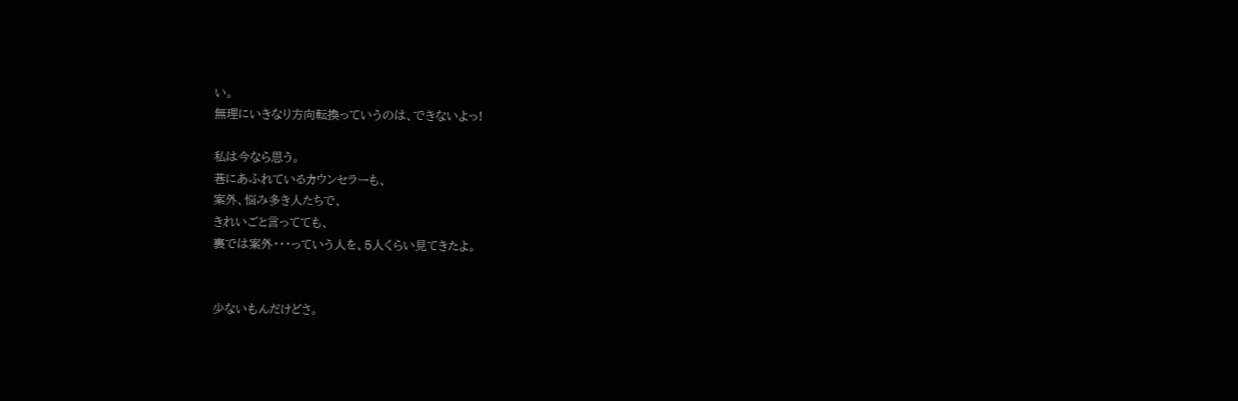い。
無理にいきなり方向転換っていうのは、できないよっ!

私は今なら思う。
巷にあふれているカウンセラーも、
案外、悩み多き人たちで、
きれいごと言ってても、
裏では案外・・・っていう人を、5人くらい見てきたよ。


少ないもんだけどさ。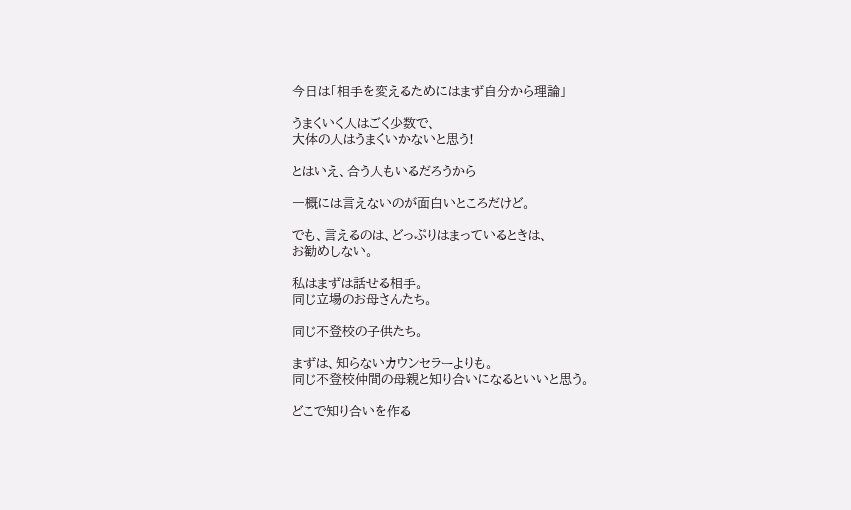今日は「相手を変えるためにはまず自分から理論」

うまくいく人はごく少数で、
大体の人はうまくいかないと思う!

とはいえ、合う人もいるだろうから

一概には言えないのが面白いところだけど。

でも、言えるのは、どっぷりはまっているときは、
お勧めしない。

私はまずは話せる相手。
同じ立場のお母さんたち。

同じ不登校の子供たち。

まずは、知らないカウンセラーよりも。
同じ不登校仲間の母親と知り合いになるといいと思う。

どこで知り合いを作る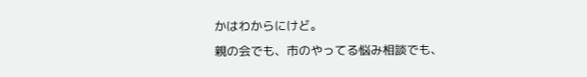かはわからにけど。
親の会でも、市のやってる悩み相談でも、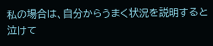私の場合は、自分からうまく状況を説明すると泣けて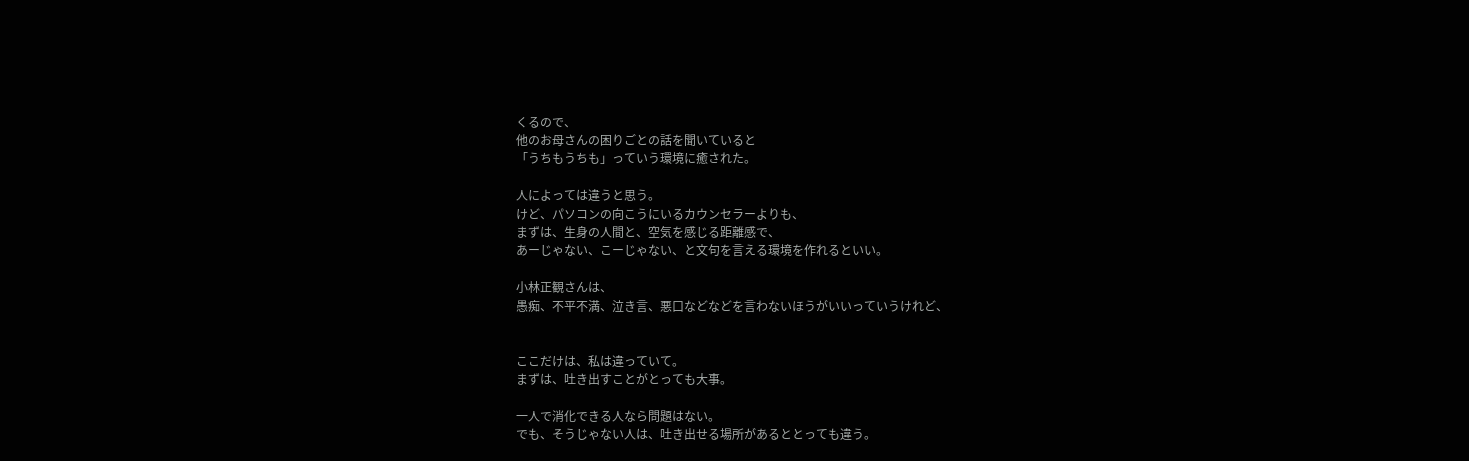くるので、
他のお母さんの困りごとの話を聞いていると
「うちもうちも」っていう環境に癒された。

人によっては違うと思う。
けど、パソコンの向こうにいるカウンセラーよりも、
まずは、生身の人間と、空気を感じる距離感で、
あーじゃない、こーじゃない、と文句を言える環境を作れるといい。

小林正観さんは、
愚痴、不平不満、泣き言、悪口などなどを言わないほうがいいっていうけれど、


ここだけは、私は違っていて。
まずは、吐き出すことがとっても大事。

一人で消化できる人なら問題はない。
でも、そうじゃない人は、吐き出せる場所があるととっても違う。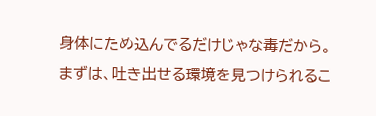身体にため込んでるだけじゃな毒だから。
まずは、吐き出せる環境を見つけられるこ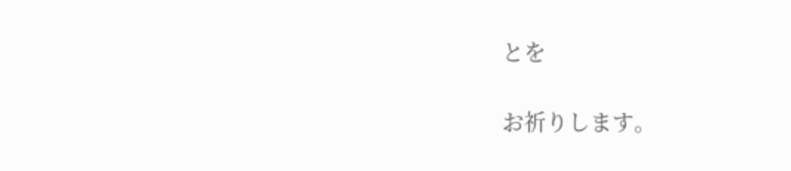とを

お祈りします。